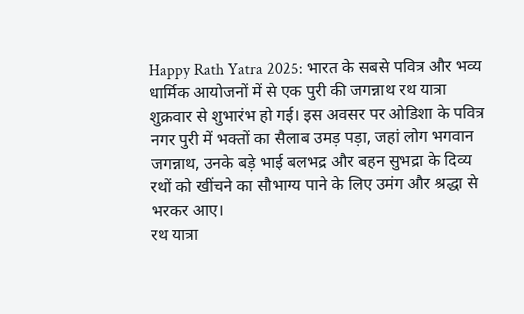Happy Rath Yatra 2025: भारत के सबसे पवित्र और भव्य धार्मिक आयोजनों में से एक पुरी की जगन्नाथ रथ यात्रा शुक्रवार से शुभारंभ हो गई। इस अवसर पर ओडिशा के पवित्र नगर पुरी में भक्तों का सैलाब उमड़ पड़ा, जहां लोग भगवान जगन्नाथ, उनके बड़े भाई बलभद्र और बहन सुभद्रा के दिव्य रथों को खींचने का सौभाग्य पाने के लिए उमंग और श्रद्धा से भरकर आए।
रथ यात्रा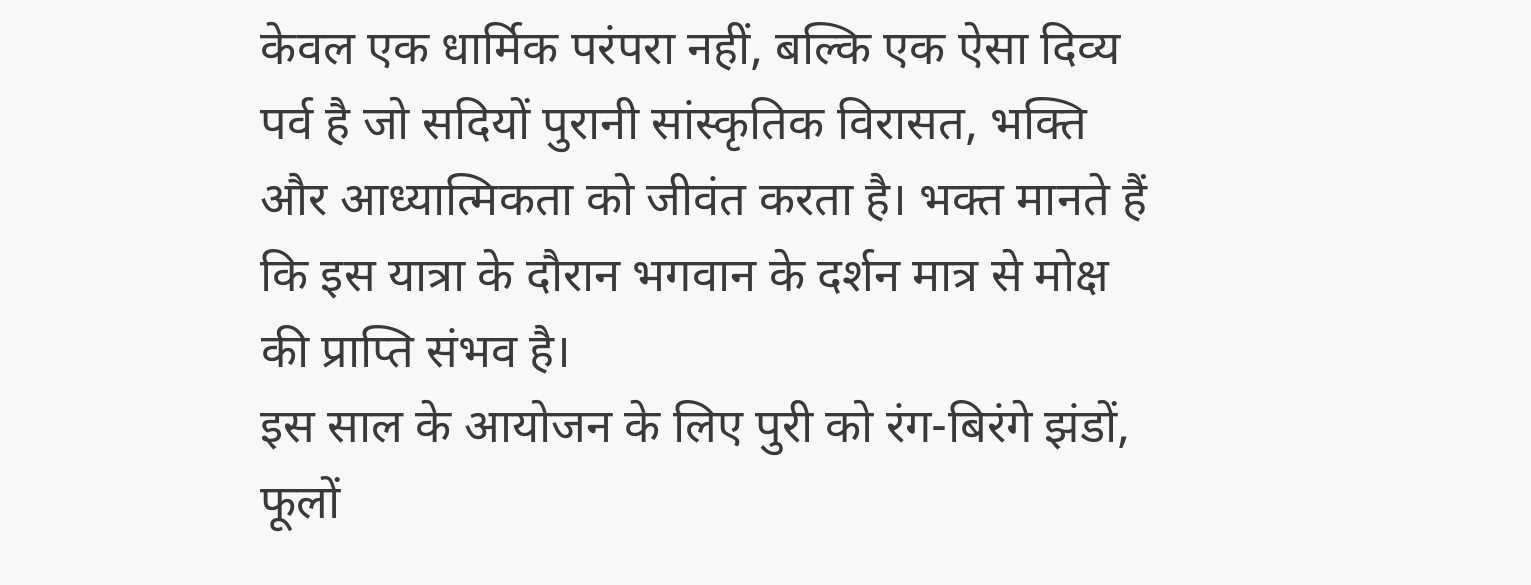केवल एक धार्मिक परंपरा नहीं, बल्कि एक ऐसा दिव्य पर्व है जो सदियों पुरानी सांस्कृतिक विरासत, भक्ति और आध्यात्मिकता को जीवंत करता है। भक्त मानते हैं कि इस यात्रा के दौरान भगवान के दर्शन मात्र से मोक्ष की प्राप्ति संभव है।
इस साल के आयोजन के लिए पुरी को रंग-बिरंगे झंडों, फूलों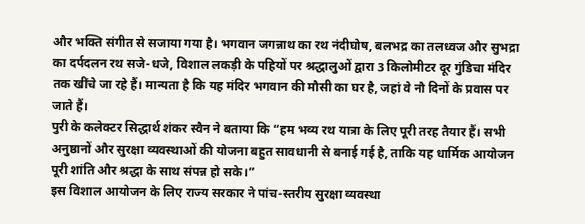और भक्ति संगीत से सजाया गया है। भगवान जगन्नाथ का रथ नंदीघोष, बलभद्र का तलध्वज और सुभद्रा का दर्पदलन रथ सजे-धजे, विशाल लकड़ी के पहियों पर श्रद्धालुओं द्वारा 3 किलोमीटर दूर गुंडिचा मंदिर तक खींचे जा रहे हैं। मान्यता है कि यह मंदिर भगवान की मौसी का घर है, जहां वे नौ दिनों के प्रवास पर जाते हैं।
पुरी के कलेक्टर सिद्धार्थ शंकर स्वैन ने बताया कि “हम भव्य रथ यात्रा के लिए पूरी तरह तैयार हैं। सभी अनुष्ठानों और सुरक्षा व्यवस्थाओं की योजना बहुत सावधानी से बनाई गई है, ताकि यह धार्मिक आयोजन पूरी शांति और श्रद्धा के साथ संपन्न हो सके।”
इस विशाल आयोजन के लिए राज्य सरकार ने पांच-स्तरीय सुरक्षा व्यवस्था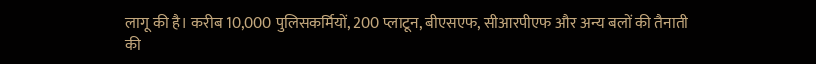लागू की है। करीब 10,000 पुलिसकर्मियों, 200 प्लाटून, बीएसएफ, सीआरपीएफ और अन्य बलों की तैनाती की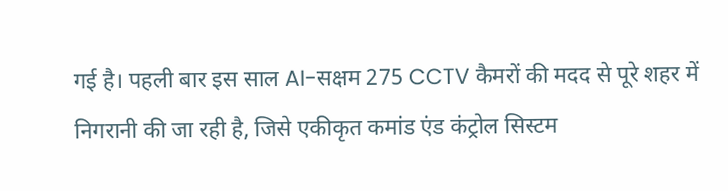गई है। पहली बार इस साल AI-सक्षम 275 CCTV कैमरों की मदद से पूरे शहर में निगरानी की जा रही है, जिसे एकीकृत कमांड एंड कंट्रोल सिस्टम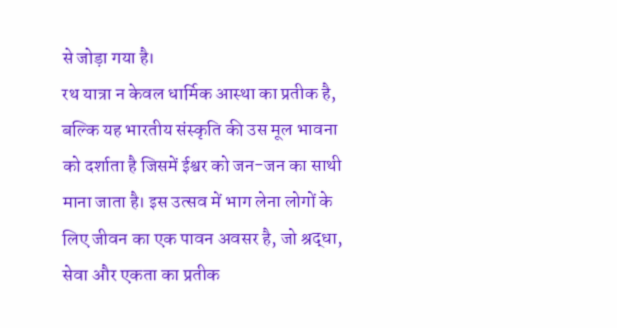से जोड़ा गया है।
रथ यात्रा न केवल धार्मिक आस्था का प्रतीक है, बल्कि यह भारतीय संस्कृति की उस मूल भावना को दर्शाता है जिसमें ईश्वर को जन-जन का साथी माना जाता है। इस उत्सव में भाग लेना लोगों के लिए जीवन का एक पावन अवसर है, जो श्रद्धा, सेवा और एकता का प्रतीक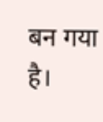बन गया है।